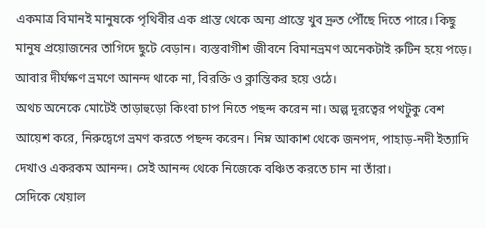একমাত্র বিমানই মানুষকে পৃথিবীর এক প্রান্ত থেকে অন্য প্রান্তে খুব দ্রুত পৌঁছে দিতে পারে। কিছু মানুষ প্রয়োজনের তাগিদে ছুটে বেড়ান। ব্যস্তবাগীশ জীবনে বিমানভ্রমণ অনেকটাই রুটিন হয়ে পড়ে। আবার দীর্ঘক্ষণ ভ্রমণে আনন্দ থাকে না, বিরক্তি ও ক্লান্তিকর হয়ে ওঠে।
অথচ অনেকে মোটেই তাড়াহুড়ো কিংবা চাপ নিতে পছন্দ করেন না। অল্প দূরত্বের পথটুকু বেশ আয়েশ করে, নিরুদ্বেগে ভ্রমণ করতে পছন্দ করেন। নিম্ন আকাশ থেকে জনপদ, পাহাড়-নদী ইত্যাদি দেখাও একরকম আনন্দ। সেই আনন্দ থেকে নিজেকে বঞ্চিত করতে চান না তাঁরা।
সেদিকে খেয়াল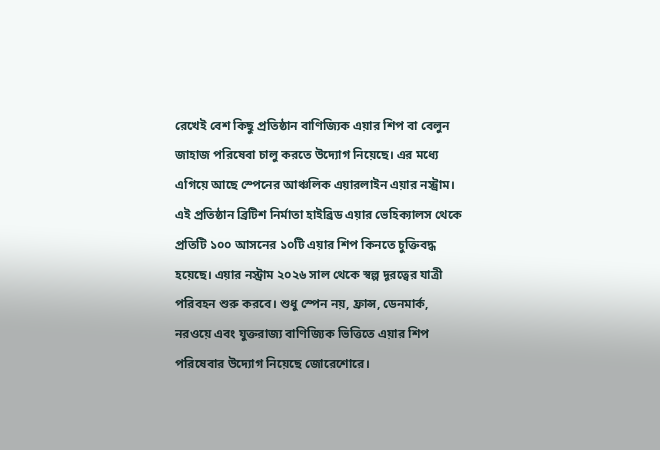রেখেই বেশ কিছু প্রতিষ্ঠান বাণিজ্যিক এয়ার শিপ বা বেলুন জাহাজ পরিষেবা চালু করতে উদ্যোগ নিয়েছে। এর মধ্যে এগিয়ে আছে স্পেনের আঞ্চলিক এয়ারলাইন এয়ার নস্ট্রাম। এই প্রতিষ্ঠান ব্রিটিশ নির্মাতা হাইব্রিড এয়ার ভেহিক্যালস থেকে প্রতিটি ১০০ আসনের ১০টি এয়ার শিপ কিনতে চুক্তিবদ্ধ হয়েছে। এয়ার নস্ট্রাম ২০২৬ সাল থেকে স্বল্প দূরত্বের যাত্রী পরিবহন শুরু করবে। শুধু স্পেন নয়, ফ্রান্স, ডেনমার্ক, নরওয়ে এবং যুক্তরাজ্য বাণিজ্যিক ভিত্তিতে এয়ার শিপ পরিষেবার উদ্যোগ নিয়েছে জোরেশোরে।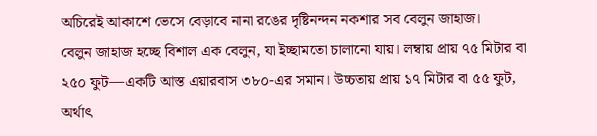অচিরেই আকাশে ভেসে বেড়াবে নানা রঙের দৃষ্টিনন্দন নকশার সব বেলুন জাহাজ।
বেলুন জাহাজ হচ্ছে বিশাল এক বেলুন, যা ইচ্ছামতো চালানো যায়। লম্বায় প্রায় ৭৫ মিটার বা ২৫০ ফুট—একটি আস্ত এয়ারবাস ৩৮০-এর সমান। উচ্চতায় প্রায় ১৭ মিটার বা ৫৫ ফুট, অর্থাৎ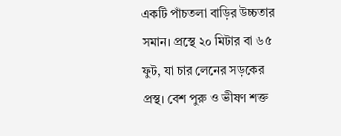একটি পাঁচতলা বাড়ির উচ্চতার সমান। প্রস্থে ২০ মিটার বা ৬৫ ফুট, যা চার লেনের সড়কের প্রস্থ। বেশ পুরু ও ভীষণ শক্ত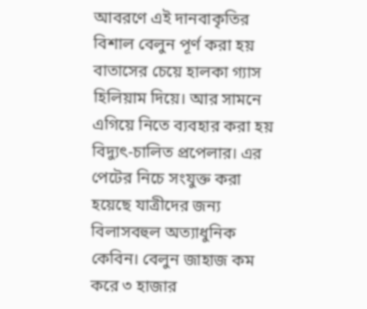আবরণে এই দানবাকৃতির বিশাল বেলুন পূর্ণ করা হয় বাতাসের চেয়ে হালকা গ্যাস হিলিয়াম দিয়ে। আর সামনে এগিয়ে নিতে ব্যবহার করা হয় বিদ্যুৎ-চালিত প্রপেলার। এর পেটের নিচে সংযুক্ত করা হয়েছে যাত্রীদের জন্য বিলাসবহুল অত্যাধুনিক কেবিন। বেলুন জাহাজ কম করে ৩ হাজার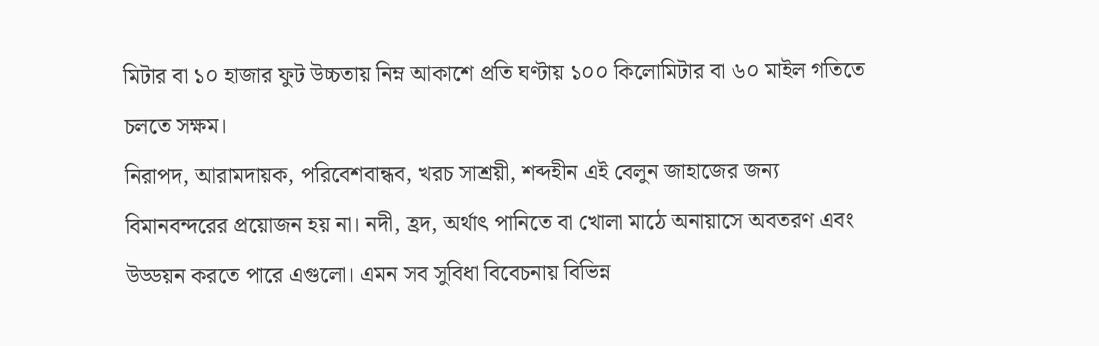মিটার বা ১০ হাজার ফুট উচ্চতায় নিম্ন আকাশে প্রতি ঘণ্টায় ১০০ কিলোমিটার বা ৬০ মাইল গতিতে চলতে সক্ষম।
নিরাপদ, আরামদায়ক, পরিবেশবান্ধব, খরচ সাশ্রয়ী, শব্দহীন এই বেলুন জাহাজের জন্য বিমানবন্দরের প্রয়োজন হয় না। নদী, হ্রদ, অর্থাৎ পানিতে বা খোলা মাঠে অনায়াসে অবতরণ এবং উড্ডয়ন করতে পারে এগুলো। এমন সব সুবিধা বিবেচনায় বিভিন্ন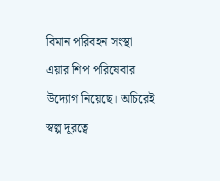বিমান পরিবহন সংস্থা এয়ার শিপ পরিষেবার উদ্যোগ নিয়েছে। অচিরেই স্বল্প দূরত্বে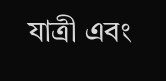যাত্রী এবং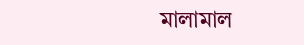মালামাল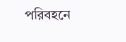পরিবহনে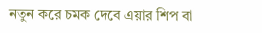নতুন করে চমক দেবে এয়ার শিপ বা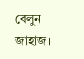বেলুন জাহাজ।